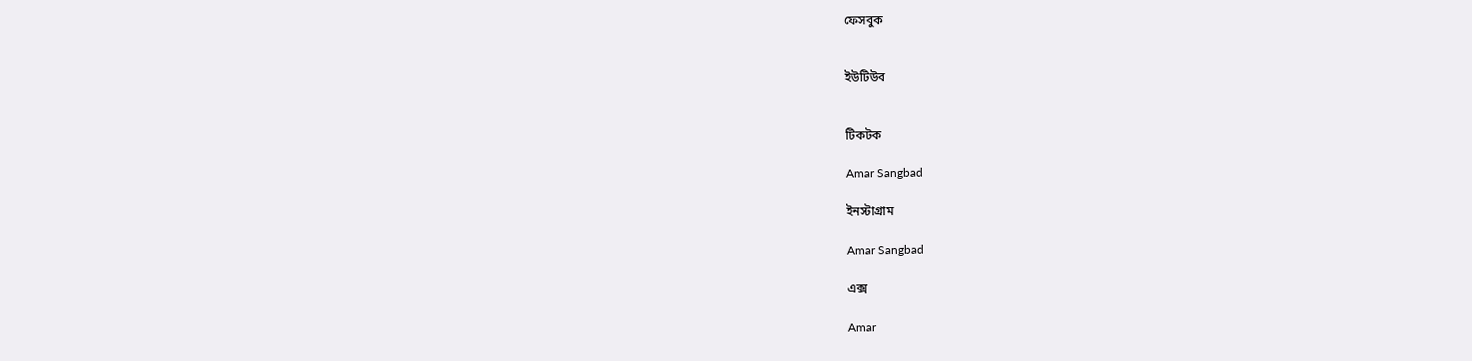ফেসবুক


ইউটিউব


টিকটক

Amar Sangbad

ইনস্টাগ্রাম

Amar Sangbad

এক্স

Amar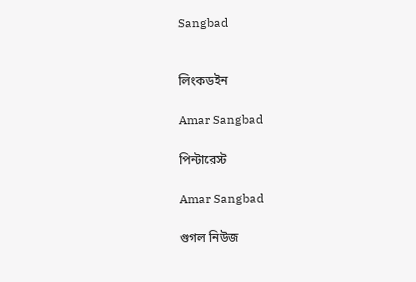Sangbad


লিংকডইন

Amar Sangbad

পিন্টারেস্ট

Amar Sangbad

গুগল নিউজ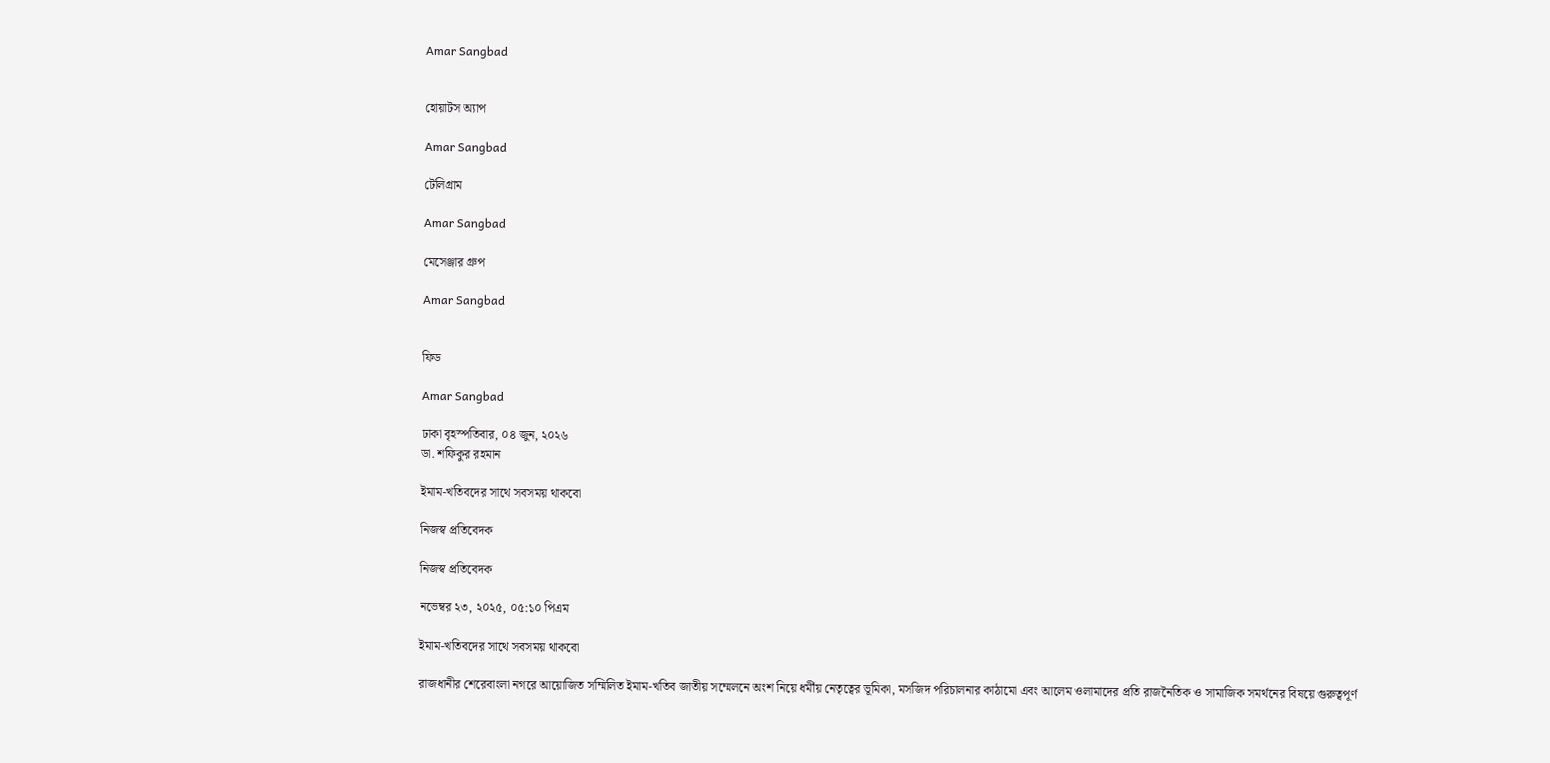Amar Sangbad


হোয়াটস অ্যাপ

Amar Sangbad

টেলিগ্রাম

Amar Sangbad

মেসেঞ্জার গ্রুপ

Amar Sangbad


ফিড

Amar Sangbad

ঢাকা বৃহস্পতিবার, ০৪ জুন, ২০২৬
ডা. শফিকুর রহমান

ইমাম-খতিবদের সাথে সবসময় থাকবো

নিজস্ব প্রতিবেদক

নিজস্ব প্রতিবেদক

নভেম্বর ২৩, ২০২৫, ০৫:১০ পিএম

ইমাম-খতিবদের সাথে সবসময় থাকবো

রাজধানীর শেরেবাংলা নগরে আয়োজিত সম্মিলিত ইমাম-খতিব জাতীয় সম্মেলনে অংশ নিয়ে ধর্মীয় নেতৃত্বের ভূমিকা, মসজিদ পরিচালনার কাঠামো এবং আলেম ওলামাদের প্রতি রাজনৈতিক ও সামাজিক সমর্থনের বিষয়ে গুরুত্বপূর্ণ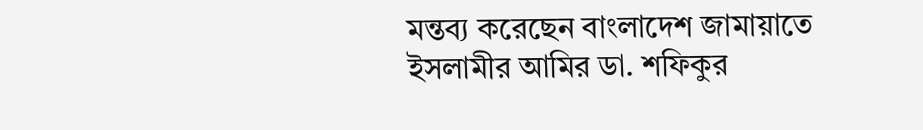মন্তব্য করেছেন বাংলাদেশ জামায়াতে ইসলামীর আমির ডা. শফিকুর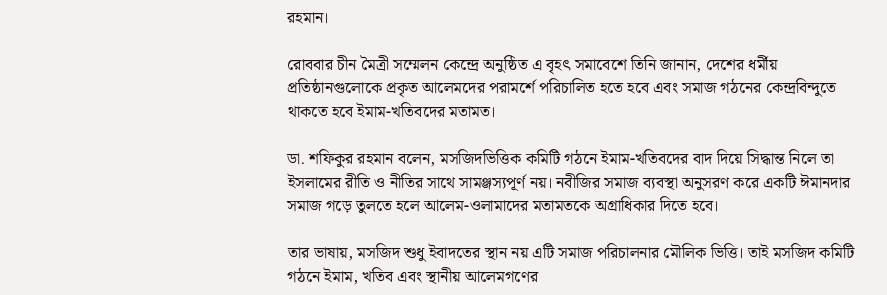রহমান।

রোববার চীন মৈত্রী সম্মেলন কেন্দ্রে অনুষ্ঠিত এ বৃহৎ সমাবেশে তিনি জানান, দেশের ধর্মীয় প্রতিষ্ঠানগুলোকে প্রকৃত আলেমদের পরামর্শে পরিচালিত হতে হবে এবং সমাজ গঠনের কেন্দ্রবিন্দুতে থাকতে হবে ইমাম-খতিবদের মতামত।

ডা. শফিকুর রহমান বলেন, মসজিদভিত্তিক কমিটি গঠনে ইমাম-খতিবদের বাদ দিয়ে সিদ্ধান্ত নিলে তা ইসলামের রীতি ও নীতির সাথে সামঞ্জস্যপূর্ণ নয়। নবীজির সমাজ ব্যবস্থা অনুসরণ করে একটি ঈমানদার সমাজ গড়ে তুলতে হলে আলেম-ওলামাদের মতামতকে অগ্রাধিকার দিতে হবে।

তার ভাষায়, মসজিদ শুধু ইবাদতের স্থান নয় এটি সমাজ পরিচালনার মৌলিক ভিত্তি। তাই মসজিদ কমিটি গঠনে ইমাম, খতিব এবং স্থানীয় আলেমগণের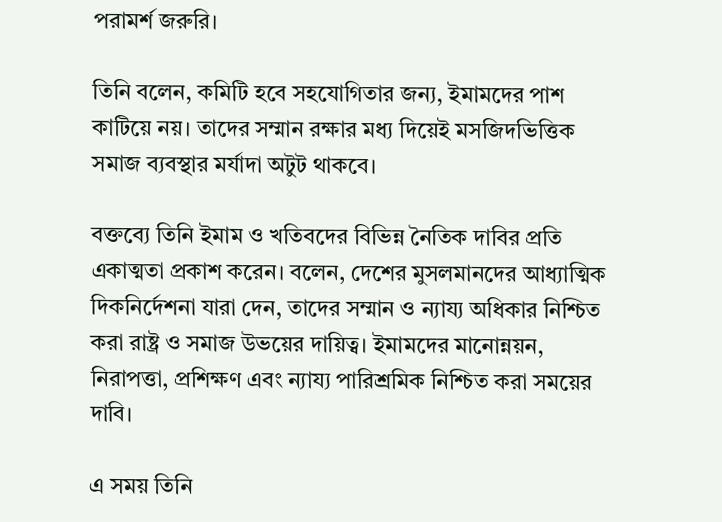পরামর্শ জরুরি।

তিনি বলেন, কমিটি হবে সহযোগিতার জন্য, ইমামদের পাশ কাটিয়ে নয়। তাদের সম্মান রক্ষার মধ্য দিয়েই মসজিদভিত্তিক সমাজ ব্যবস্থার মর্যাদা অটুট থাকবে।

বক্তব্যে তিনি ইমাম ও খতিবদের বিভিন্ন নৈতিক দাবির প্রতি একাত্মতা প্রকাশ করেন। বলেন, দেশের মুসলমানদের আধ্যাত্মিক দিকনির্দেশনা যারা দেন, তাদের সম্মান ও ন্যায্য অধিকার নিশ্চিত করা রাষ্ট্র ও সমাজ উভয়ের দায়িত্ব। ইমামদের মানোন্নয়ন, নিরাপত্তা, প্রশিক্ষণ এবং ন্যায্য পারিশ্রমিক নিশ্চিত করা সময়ের দাবি।

এ সময় তিনি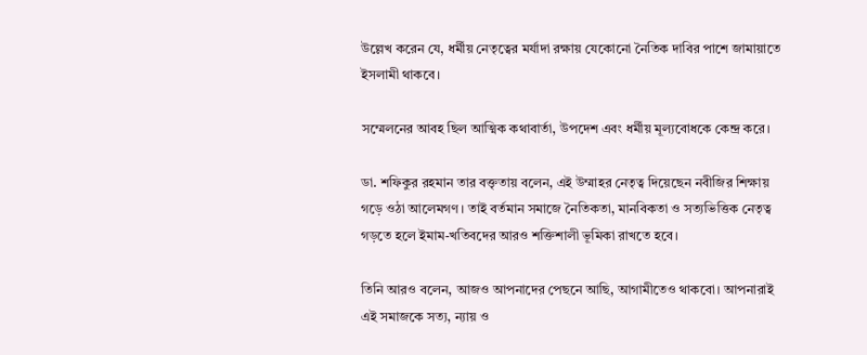উল্লেখ করেন যে, ধর্মীয় নেতৃত্বের মর্যাদা রক্ষায় যেকোনো নৈতিক দাবির পাশে জামায়াতে ইসলামী থাকবে।

সম্মেলনের আবহ ছিল আত্মিক কথাবার্তা, উপদেশ এবং ধর্মীয় মূল্যবোধকে কেন্দ্র করে।

ডা. শফিকুর রহমান তার বক্তৃতায় বলেন, এই উম্মাহর নেতৃত্ব দিয়েছেন নবীজির শিক্ষায় গড়ে ওঠা আলেমগণ। তাই বর্তমান সমাজে নৈতিকতা, মানবিকতা ও সত্যভিত্তিক নেতৃত্ব গড়তে হলে ইমাম-খতিবদের আরও শক্তিশালী ভূমিকা রাখতে হবে।

তিনি আরও বলেন, আজও আপনাদের পেছনে আছি, আগামীতেও থাকবো। আপনারাই এই সমাজকে সত্য, ন্যায় ও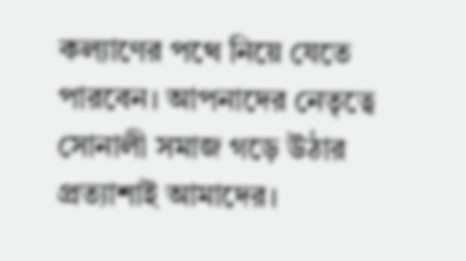কল্যাণের পথে নিয়ে যেতে পারবেন। আপনাদের নেতৃত্বে সোনালী সমাজ গড়ে উঠার প্রত্যাশাই আমাদের।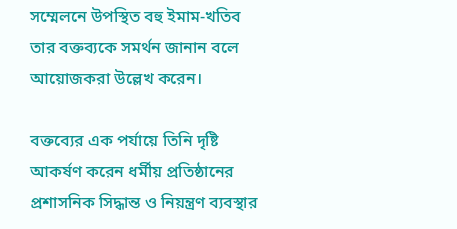সম্মেলনে উপস্থিত বহু ইমাম-খতিব তার বক্তব্যকে সমর্থন জানান বলে আয়োজকরা উল্লেখ করেন।

বক্তব্যের এক পর্যায়ে তিনি দৃষ্টি আকর্ষণ করেন ধর্মীয় প্রতিষ্ঠানের প্রশাসনিক সিদ্ধান্ত ও নিয়ন্ত্রণ ব্যবস্থার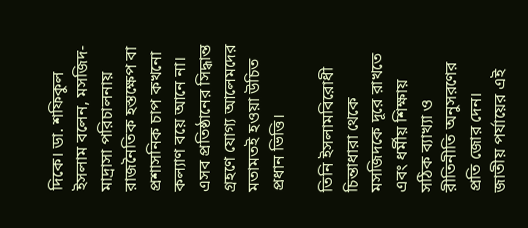দিকে। ডা. শফিকুল ইসলাম বলেন, মসজিদ-মাদ্রাসা পরিচালনায় রাজনৈতিক হস্তক্ষেপ বা প্রশাসনিক চাপ কখনো কল্যাণ বয়ে আনে না। এসব প্রতিষ্ঠানের সিদ্ধান্ত গ্রহণে যোগ্য আলেমদের মতামতই হওয়া উচিত প্রধান ভিত্তি।

তিনি ইসলামবিরোধী চিন্তাধারা থেকে মসজিদকে দূরে রাখতে এবং ধর্মীয় শিক্ষায় সঠিক ব্যাখ্যা ও রীতিনীতি অনুসরণের প্রতি জোর দেন।
জাতীয় পর্যায়ের এই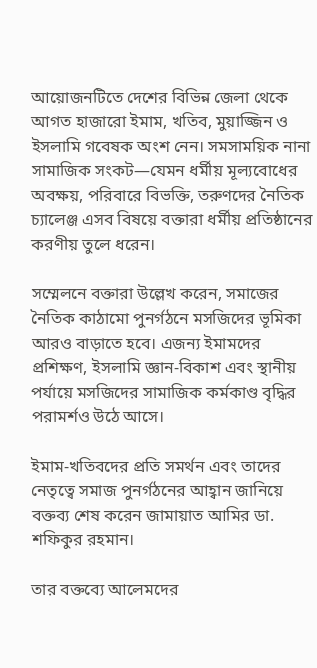আয়োজনটিতে দেশের বিভিন্ন জেলা থেকে আগত হাজারো ইমাম, খতিব, মুয়াজ্জিন ও ইসলামি গবেষক অংশ নেন। সমসাময়িক নানা সামাজিক সংকট—যেমন ধর্মীয় মূল্যবোধের অবক্ষয়, পরিবারে বিভক্তি, তরুণদের নৈতিক চ্যালেঞ্জ এসব বিষয়ে বক্তারা ধর্মীয় প্রতিষ্ঠানের করণীয় তুলে ধরেন।

সম্মেলনে বক্তারা উল্লেখ করেন, সমাজের নৈতিক কাঠামো পুনর্গঠনে মসজিদের ভূমিকা আরও বাড়াতে হবে। এজন্য ইমামদের প্রশিক্ষণ, ইসলামি জ্ঞান-বিকাশ এবং স্থানীয় পর্যায়ে মসজিদের সামাজিক কর্মকাণ্ড বৃদ্ধির পরামর্শও উঠে আসে।

ইমাম-খতিবদের প্রতি সমর্থন এবং তাদের নেতৃত্বে সমাজ পুনর্গঠনের আহ্বান জানিয়ে বক্তব্য শেষ করেন জামায়াত আমির ডা. শফিকুর রহমান।

তার বক্তব্যে আলেমদের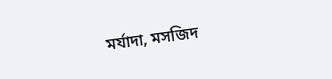মর্যাদা, মসজিদ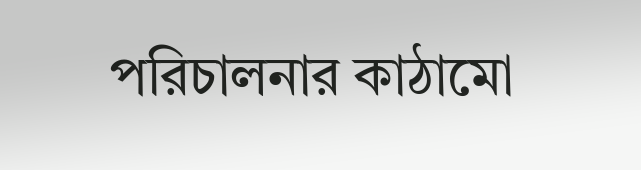পরিচালনার কাঠামো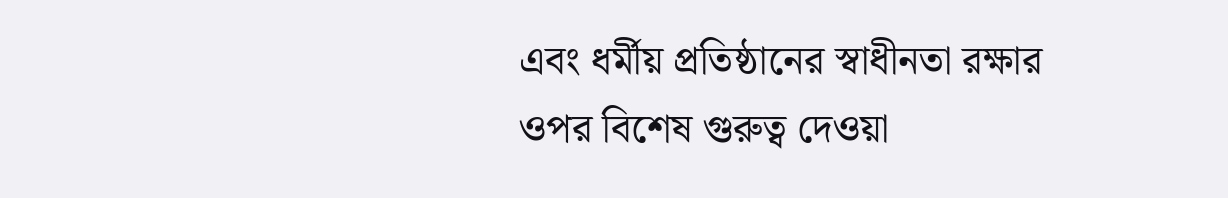এবং ধর্মীয় প্রতিষ্ঠানের স্বাধীনতা রক্ষার ওপর বিশেষ গুরুত্ব দেওয়া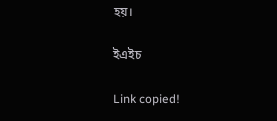হয়।

ইএইচ

Link copied!